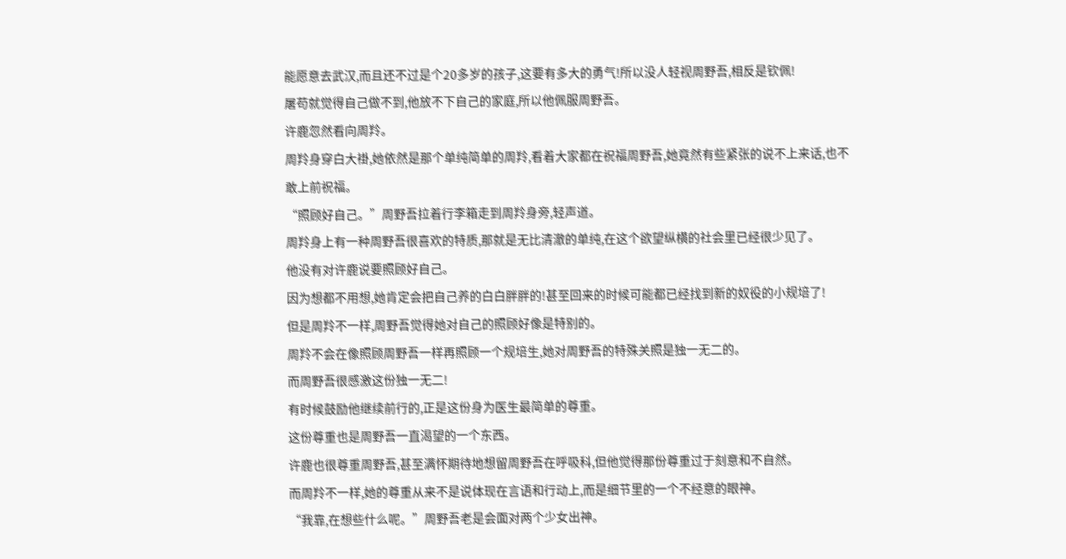能愿意去武汉,而且还不过是个20多岁的孩子,这要有多大的勇气!所以没人轻视周野吾,相反是钦佩!
屠苟就觉得自己做不到,他放不下自己的家庭,所以他佩服周野吾。
许鹿忽然看向周羚。
周羚身穿白大褂,她依然是那个单纯简单的周羚,看着大家都在祝福周野吾,她竟然有些紧张的说不上来话,也不敢上前祝福。
“照顾好自己。”周野吾拉着行李箱走到周羚身旁,轻声道。
周羚身上有一种周野吾很喜欢的特质,那就是无比清澈的单纯,在这个欲望纵横的社会里已经很少见了。
他没有对许鹿说要照顾好自己。
因为想都不用想,她肯定会把自己养的白白胖胖的!甚至回来的时候可能都已经找到新的奴役的小规培了!
但是周羚不一样,周野吾觉得她对自己的照顾好像是特别的。
周羚不会在像照顾周野吾一样再照顾一个规培生,她对周野吾的特殊关照是独一无二的。
而周野吾很感激这份独一无二!
有时候鼓励他继续前行的,正是这份身为医生最简单的尊重。
这份尊重也是周野吾一直渴望的一个东西。
许鹿也很尊重周野吾,甚至满怀期待地想留周野吾在呼吸科,但他觉得那份尊重过于刻意和不自然。
而周羚不一样,她的尊重从来不是说体现在言语和行动上,而是细节里的一个不经意的眼神。
“我靠,在想些什么呢。”周野吾老是会面对两个少女出神。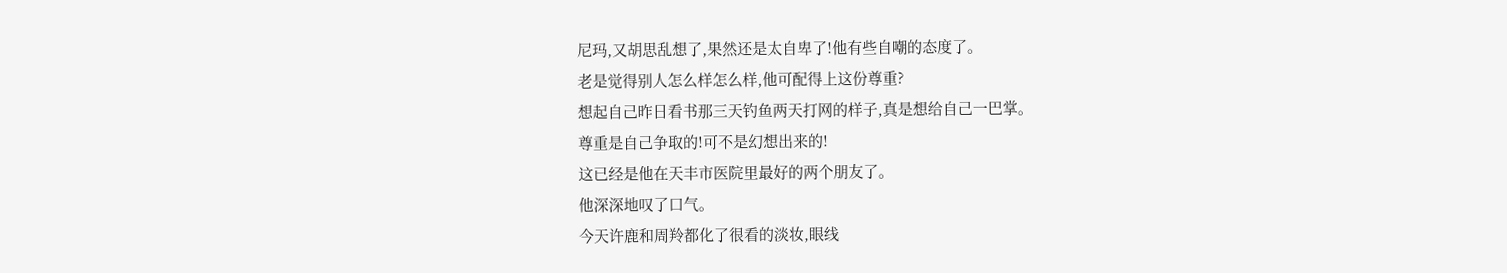尼玛,又胡思乱想了,果然还是太自卑了!他有些自嘲的态度了。
老是觉得别人怎么样怎么样,他可配得上这份尊重?
想起自己昨日看书那三天钓鱼两天打网的样子,真是想给自己一巴掌。
尊重是自己争取的!可不是幻想出来的!
这已经是他在天丰市医院里最好的两个朋友了。
他深深地叹了口气。
今天许鹿和周羚都化了很看的淡妆,眼线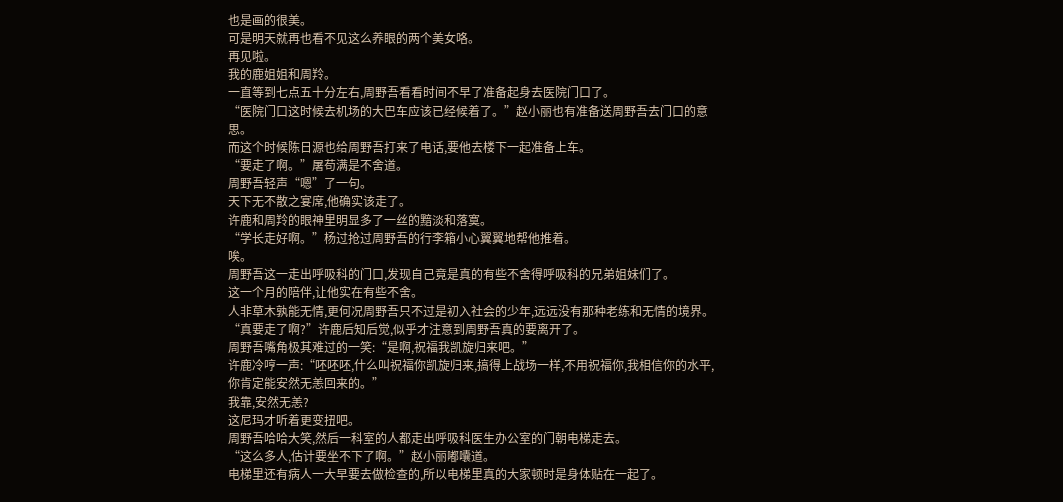也是画的很美。
可是明天就再也看不见这么养眼的两个美女咯。
再见啦。
我的鹿姐姐和周羚。
一直等到七点五十分左右,周野吾看看时间不早了准备起身去医院门口了。
“医院门口这时候去机场的大巴车应该已经候着了。”赵小丽也有准备送周野吾去门口的意思。
而这个时候陈日源也给周野吾打来了电话,要他去楼下一起准备上车。
“要走了啊。”屠苟满是不舍道。
周野吾轻声“嗯”了一句。
天下无不散之宴席,他确实该走了。
许鹿和周羚的眼神里明显多了一丝的黯淡和落寞。
“学长走好啊。”杨过抢过周野吾的行李箱小心翼翼地帮他推着。
唉。
周野吾这一走出呼吸科的门口,发现自己竟是真的有些不舍得呼吸科的兄弟姐妹们了。
这一个月的陪伴,让他实在有些不舍。
人非草木孰能无情,更何况周野吾只不过是初入社会的少年,远远没有那种老练和无情的境界。
“真要走了啊?”许鹿后知后觉,似乎才注意到周野吾真的要离开了。
周野吾嘴角极其难过的一笑:“是啊,祝福我凯旋归来吧。”
许鹿冷哼一声:“呸呸呸,什么叫祝福你凯旋归来,搞得上战场一样,不用祝福你,我相信你的水平,你肯定能安然无恙回来的。”
我靠,安然无恙?
这尼玛才听着更变扭吧。
周野吾哈哈大笑,然后一科室的人都走出呼吸科医生办公室的门朝电梯走去。
“这么多人,估计要坐不下了啊。”赵小丽嘟囔道。
电梯里还有病人一大早要去做检查的,所以电梯里真的大家顿时是身体贴在一起了。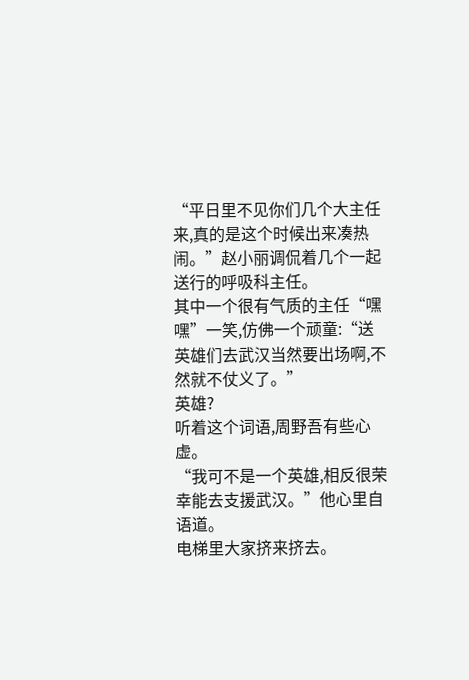“平日里不见你们几个大主任来,真的是这个时候出来凑热闹。”赵小丽调侃着几个一起送行的呼吸科主任。
其中一个很有气质的主任“嘿嘿”一笑,仿佛一个顽童:“送英雄们去武汉当然要出场啊,不然就不仗义了。”
英雄?
听着这个词语,周野吾有些心虚。
“我可不是一个英雄,相反很荣幸能去支援武汉。”他心里自语道。
电梯里大家挤来挤去。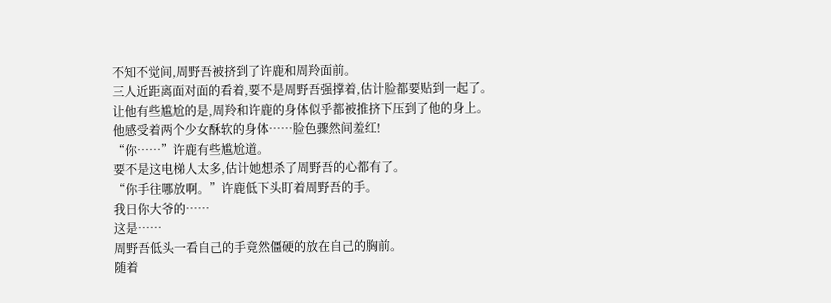不知不觉间,周野吾被挤到了许鹿和周羚面前。
三人近距离面对面的看着,要不是周野吾强撑着,估计脸都要贴到一起了。
让他有些尴尬的是,周羚和许鹿的身体似乎都被推挤下压到了他的身上。
他感受着两个少女酥软的身体……脸色骤然间羞红!
“你……”许鹿有些尴尬道。
要不是这电梯人太多,估计她想杀了周野吾的心都有了。
“你手往哪放啊。”许鹿低下头盯着周野吾的手。
我日你大爷的……
这是……
周野吾低头一看自己的手竟然僵硬的放在自己的胸前。
随着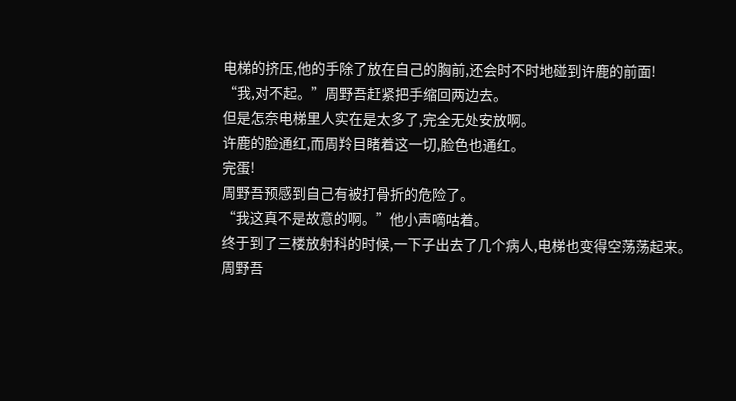电梯的挤压,他的手除了放在自己的胸前,还会时不时地碰到许鹿的前面!
“我,对不起。”周野吾赶紧把手缩回两边去。
但是怎奈电梯里人实在是太多了,完全无处安放啊。
许鹿的脸通红,而周羚目睹着这一切,脸色也通红。
完蛋!
周野吾预感到自己有被打骨折的危险了。
“我这真不是故意的啊。”他小声嘀咕着。
终于到了三楼放射科的时候,一下子出去了几个病人,电梯也变得空荡荡起来。
周野吾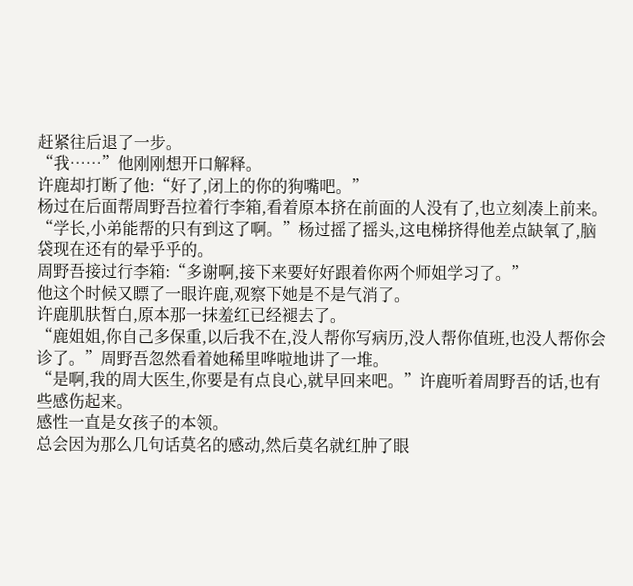赶紧往后退了一步。
“我……”他刚刚想开口解释。
许鹿却打断了他:“好了,闭上的你的狗嘴吧。”
杨过在后面帮周野吾拉着行李箱,看着原本挤在前面的人没有了,也立刻凑上前来。
“学长,小弟能帮的只有到这了啊。”杨过摇了摇头,这电梯挤得他差点缺氧了,脑袋现在还有的晕乎乎的。
周野吾接过行李箱:“多谢啊,接下来要好好跟着你两个师姐学习了。”
他这个时候又瞟了一眼许鹿,观察下她是不是气消了。
许鹿肌肤皙白,原本那一抹羞红已经褪去了。
“鹿姐姐,你自己多保重,以后我不在,没人帮你写病历,没人帮你值班,也没人帮你会诊了。”周野吾忽然看着她稀里哗啦地讲了一堆。
“是啊,我的周大医生,你要是有点良心,就早回来吧。”许鹿听着周野吾的话,也有些感伤起来。
感性一直是女孩子的本领。
总会因为那么几句话莫名的感动,然后莫名就红肿了眼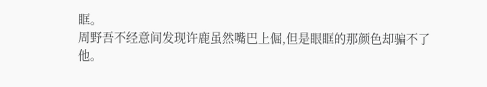眶。
周野吾不经意间发现许鹿虽然嘴巴上倔,但是眼眶的那颜色却骗不了他。